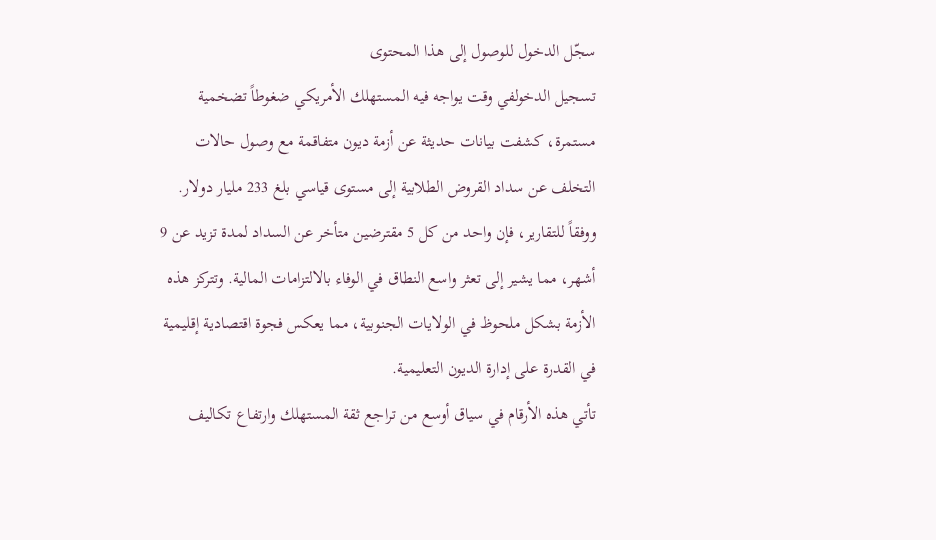سجّل الدخول للوصول إلى هذا المحتوى
تسجيل الدخولفي وقت يواجه فيه المستهلك الأمريكي ضغوطاً تضخمية مستمرة، كشفت بيانات حديثة عن أزمة ديون متفاقمة مع وصول حالات التخلف عن سداد القروض الطلابية إلى مستوى قياسي بلغ 233 مليار دولار. ووفقاً للتقارير، فإن واحد من كل 5 مقترضين متأخر عن السداد لمدة تزيد عن 9 أشهر، مما يشير إلى تعثر واسع النطاق في الوفاء بالالتزامات المالية. وتتركز هذه الأزمة بشكل ملحوظ في الولايات الجنوبية، مما يعكس فجوة اقتصادية إقليمية في القدرة على إدارة الديون التعليمية.
تأتي هذه الأرقام في سياق أوسع من تراجع ثقة المستهلك وارتفاع تكاليف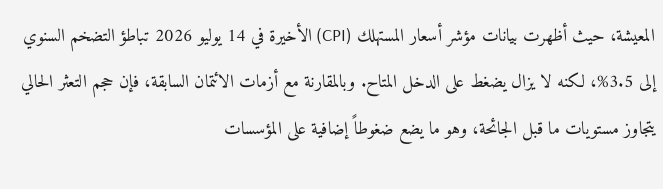المعيشة، حيث أظهرت بيانات مؤشر أسعار المستهلك (CPI) الأخيرة في 14 يوليو 2026 تباطؤ التضخم السنوي إلى 3.5%، لكنه لا يزال يضغط على الدخل المتاح. وبالمقارنة مع أزمات الائتمان السابقة، فإن حجم التعثر الحالي يتجاوز مستويات ما قبل الجائحة، وهو ما يضع ضغوطاً إضافية على المؤسسات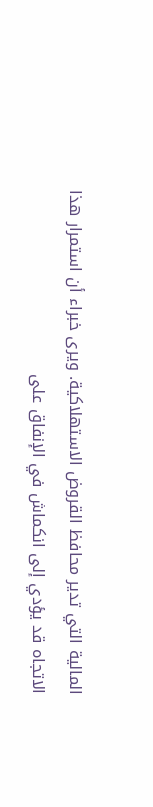المالية التي تدير محافظ القروض الاستهلاكية. ويرى خبراء أن استمرار هذا الاتجاه قد يؤدي إلى انكماش في الإنفاق على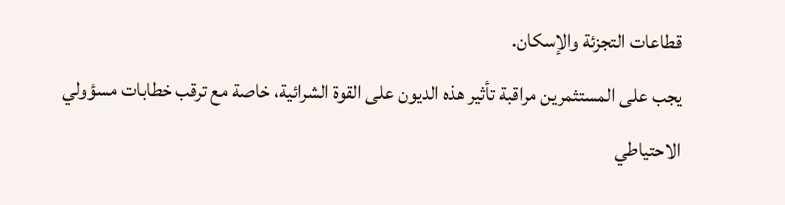قطاعات التجزئة والإسكان.
يجب على المستثمرين مراقبة تأثير هذه الديون على القوة الشرائية، خاصة مع ترقب خطابات مسؤولي الاحتياطي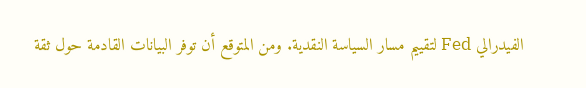الفيدرالي Fed لتقييم مسار السياسة النقدية. ومن المتوقع أن توفر البيانات القادمة حول ثقة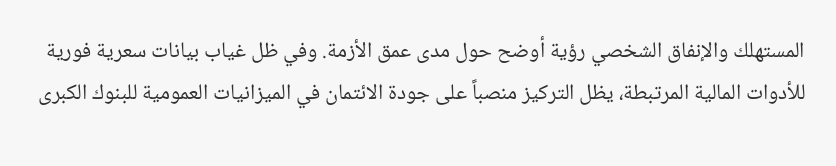المستهلك والإنفاق الشخصي رؤية أوضح حول مدى عمق الأزمة. وفي ظل غياب بيانات سعرية فورية للأدوات المالية المرتبطة، يظل التركيز منصباً على جودة الائتمان في الميزانيات العمومية للبنوك الكبرى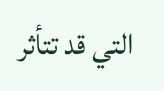التي قد تتأثر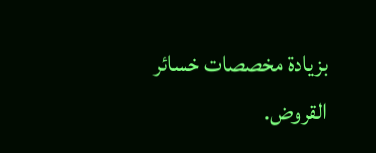بزيادة مخصصات خسائر القروض.